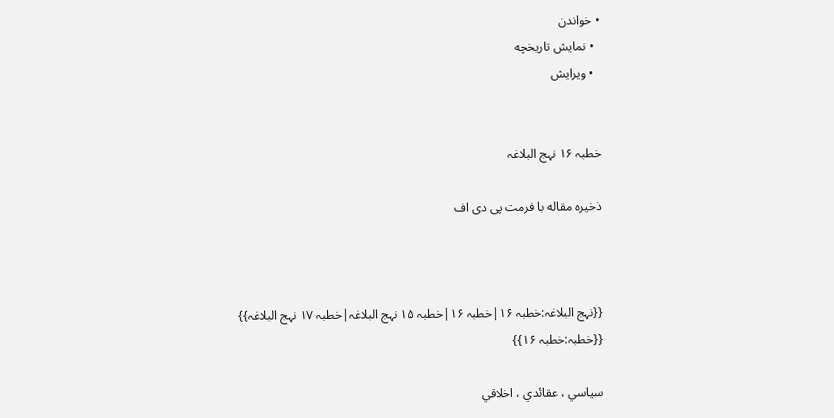• خواندن
  • نمایش تاریخچه
  • ویرایش


خطبہ ۱۶ نہج البلاغہ

ذخیره مقاله با فرمت پی دی اف



{{نہج البلاغہ:خطبہ ۱۶|خطبہ ۱۶|خطبہ ۱۵ نہج البلاغہ|خطبہ ۱۷ نہج البلاغہ}}
{{خطبہ:خطبہ ۱۶}}

سياسي ، عقائدي ، اخلاقي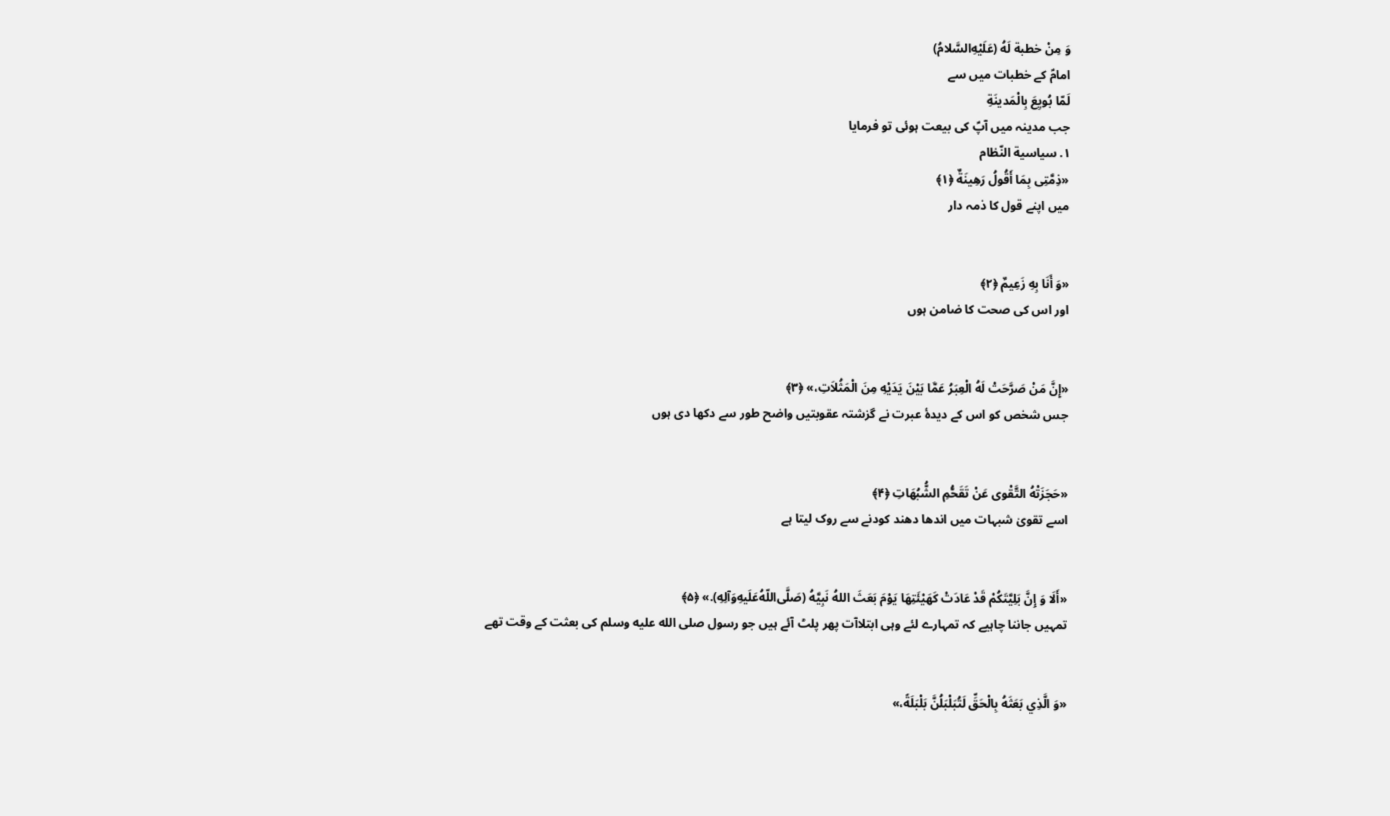وَ مِنْ خطبة لَهُ (عَلَيْهِ‌السَّلامُ)
امامؑ کے خطبات میں سے
لَمّا بُويِعَ بِالْمَدينَةِ
جب مدینہ میں آپؑ کی بیعت ہوئی تو فرمایا
۱. سياسية النّظام
«ذِمَّتِی بِمَا أَقُولُ رَهِینَةٌ ﴿۱﴾
میں اپنے قول کا ذمہ دار


«وَ أَنَا بِهِ زَعِیمٌ ﴿۲﴾
اور اس کی صحت کا ضامن ہوں


«إِنَّ مَنْ صَرَّحَتْ لَهُ الْعِبَرُ عَمَّا بَیْنَ یَدَیْهِ مِنَ الْمَثُلاَتِ،» ﴿۳﴾
جس شخص کو اس کے دیدۂ عبرت نے گزشتہ عقوبتیں واضح طور سے دکھا دی ہوں


«حَجَزَتْهُ التَّقْوی عَنْ تَقَحُّمِ الشُّبُهَاتِ ﴿۴﴾
اسے تقویٰ شبہات میں اندھا دھند کودنے سے روک لیتا ہے


«أَلَا وَ إِنَّ بَلِیَّتَکُمْ قَدْ عَادَتْ کَهَیْئَتِهَا یَوْمَ بَعَثَ اللهُ نَبِیَّهُ (صَلَّى‌اللّهُ‌عَلَيهِ‌وَ‌آلِهِ).» ﴿۵﴾
تمہیں جاننا چاہیے کہ تمہارے لئے وہی ابتلاآت پھر پلٹ آئے ہیں جو رسول صلى الله عليه وسلم کی بعثت کے وقت تھے


«وَ الَّذِي بَعَثَهُ بِالْحَقِّ لَتُبَلْبَلُنَّ بَلْبَلَةً،»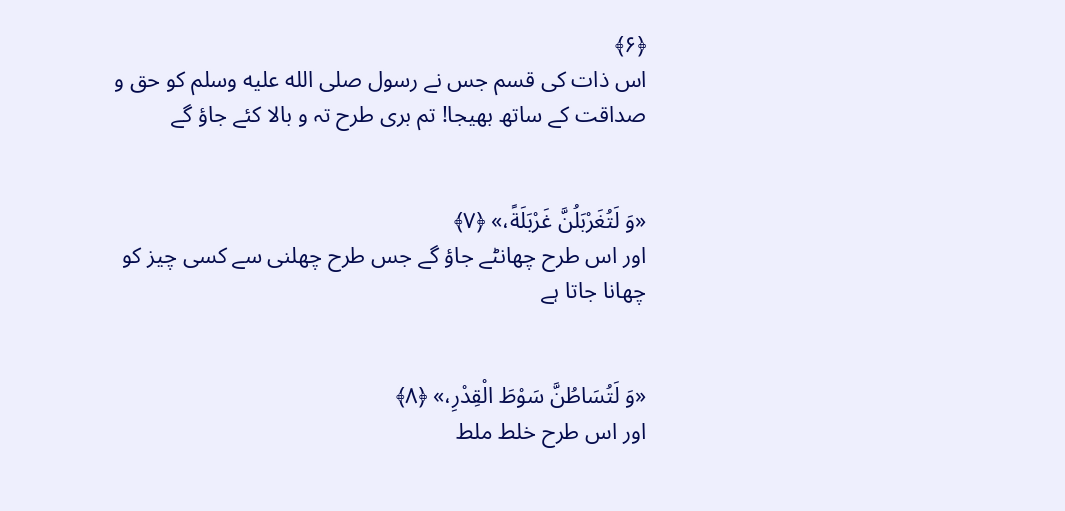﴿۶﴾
اس ذات کی قسم جس نے رسول صلى الله عليه وسلم کو حق و صداقت کے ساتھ بھیجا! تم بری طرح تہ و بالا کئے جاؤ گے


«وَ لَتُغَرْبَلُنَّ غَرْبَلَةً،» ﴿۷﴾
اور اس طرح چھانٹے جاؤ گے جس طرح چھلنی سے کسی چیز کو چھانا جاتا ہے


«وَ لَتُسَاطُنَّ سَوْطَ الْقِدْرِ،» ﴿۸﴾
اور اس طرح خلط ملط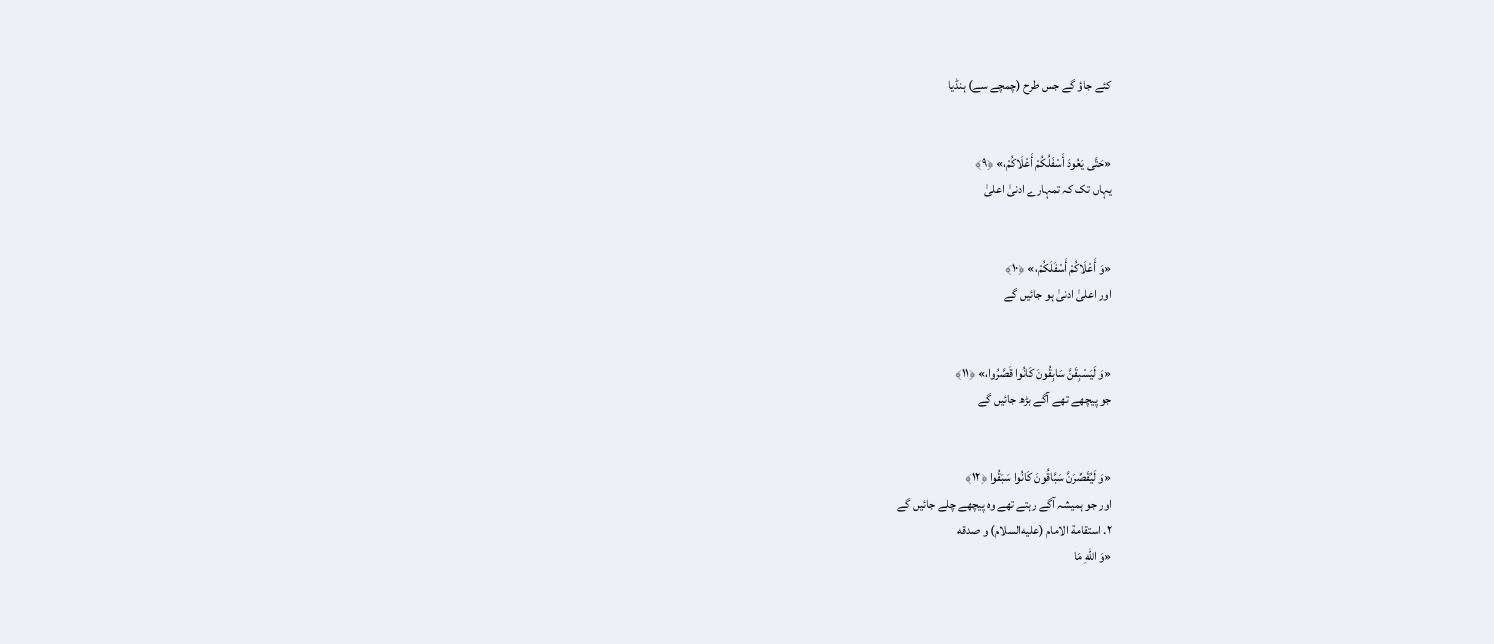کئے جاؤ گے جس طرح (چمچے سے) ہنڈیا


«حَتَّى یَعُودَ أَسْفَلُکُمْ أَعْلَاکُمْ،» ﴿۹﴾
یہاں تک کہ تمہارے ادنیٰ اعلیٰ


«وَ أَعْلَاکُمْ أَسْفَلَکُمْ،» ﴿۱۰﴾
اور اعلیٰ ادنیٰ ہو جائیں گے


«وَ لَیَسْبِقَنَّ سَابِقُونَ کَانُوا قَصَّرُوا،» ﴿۱۱﴾
جو پیچھے تھے آگے بڑھ جائیں گے


«وَ لَیُقَصِّرَنَّ سَبَّاقُونَ کَانُوا سَبَقُوا ﴿۱۲﴾
اور جو ہمیشہ آگے رہتے تھے وہ پیچھے چلے جائیں گے
۲. استقامة الامام (عليه‌السلام) و صدقه
«وَ اللهِ مَا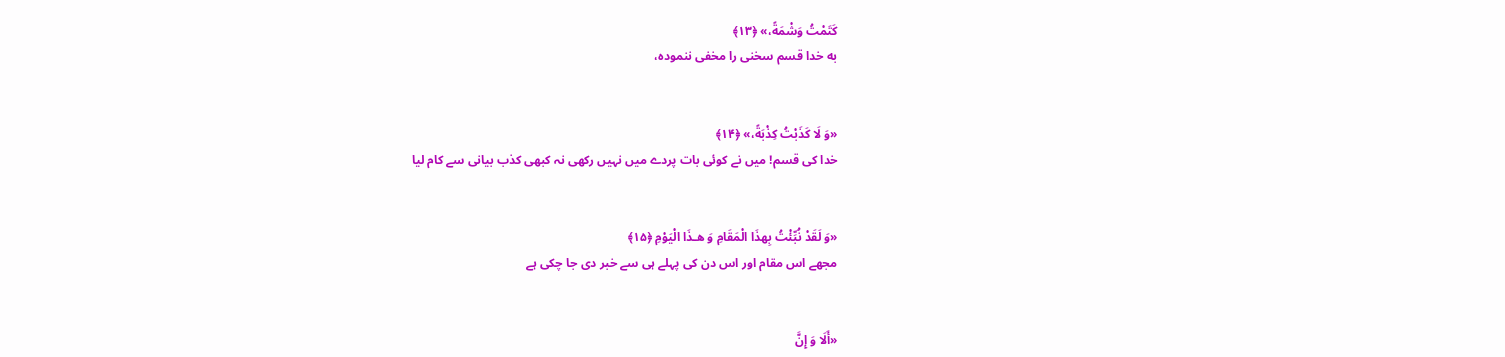کَتَمْتُ وَشْمَةً،» ﴿۱۳﴾
به خدا قسم سخنی‌ را مخفی‌ ننموده،


«وَ لَا کَذَبْتُ کِذْبَةً،» ﴿۱۴﴾
خدا کی قسم! میں نے کوئی بات پردے میں نہیں رکھی نہ کبھی کذب بیانی سے کام لیا


«وَ لَقَدْ نُبِّئْتُ بِهذَا الْمَقَامِ وَ هـذَا الْیَوْمِ ﴿۱۵﴾
مجھے اس مقام اور اس دن کی پہلے ہی سے خبر دی جا چکی ہے


«أَلَا وَ إِنَّ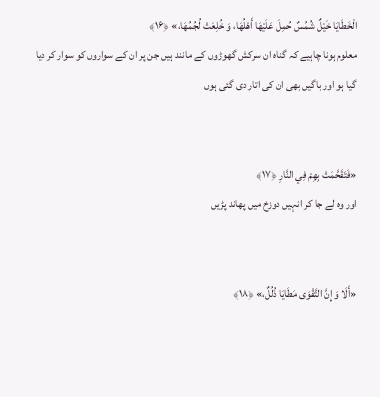الْخَطَایَا خَیْلٌ شُمُسٌ حُمِلَ عَلَيْهَا أَهْلُهَا، وَ خُلِعَتْ لُجُمُهَا،» ﴿۱۶﴾
معلوم ہونا چاہیے کہ گناہ ان سرکش گھوڑوں کے مانند ہیں جن پر ان کے سواروں کو سوار کر دیا گیا ہو اور باگیں بھی ان کی اتار دی گئی ہوں


«فَتَقَحَّمَتْ بِهِمْ فِي النَّارِ ﴿۱۷﴾
اور وہ لے جا کر انہیں دوزخ میں پھاند پڑیں


«أَلَا وَ إِنَّ التَّقْوَی مَطَایَا ذُلُلٌ،» ﴿۱۸﴾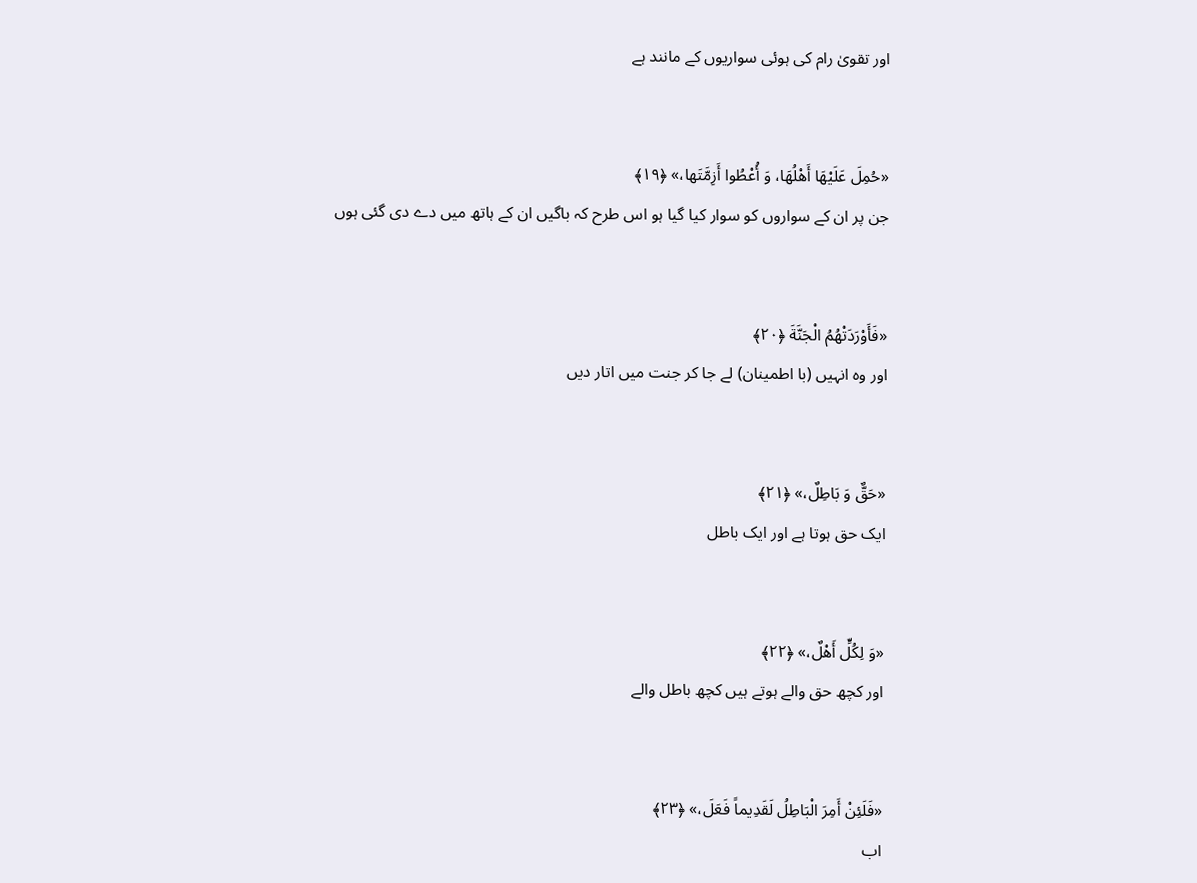اور تقویٰ رام کی ہوئی سواریوں کے مانند ہے


«حُمِلَ عَلَيْهَا أَهْلُهَا، وَ أُعْطُوا أَزِمَّتَها،» ﴿۱۹﴾
جن پر ان کے سواروں کو سوار کیا گیا ہو اس طرح کہ باگیں ان کے ہاتھ میں دے دی گئی ہوں


«فَأَوْرَدَتْهُمُ الْجَنَّةَ ﴿۲۰﴾
اور وہ انہیں (با اطمینان) لے جا کر جنت میں اتار دیں


«حَقٌّ وَ بَاطِلٌ،» ﴿۲۱﴾
ایک حق ہوتا ہے اور ایک باطل


«وَ لِكُلٍّ أَهْلٌ،» ﴿۲۲﴾
اور کچھ حق والے ہوتے ہیں کچھ باطل والے


«فَلَئِنْ أَمِرَ الْبَاطِلُ لَقَدِیماً فَعَلَ،» ﴿۲۳﴾
اب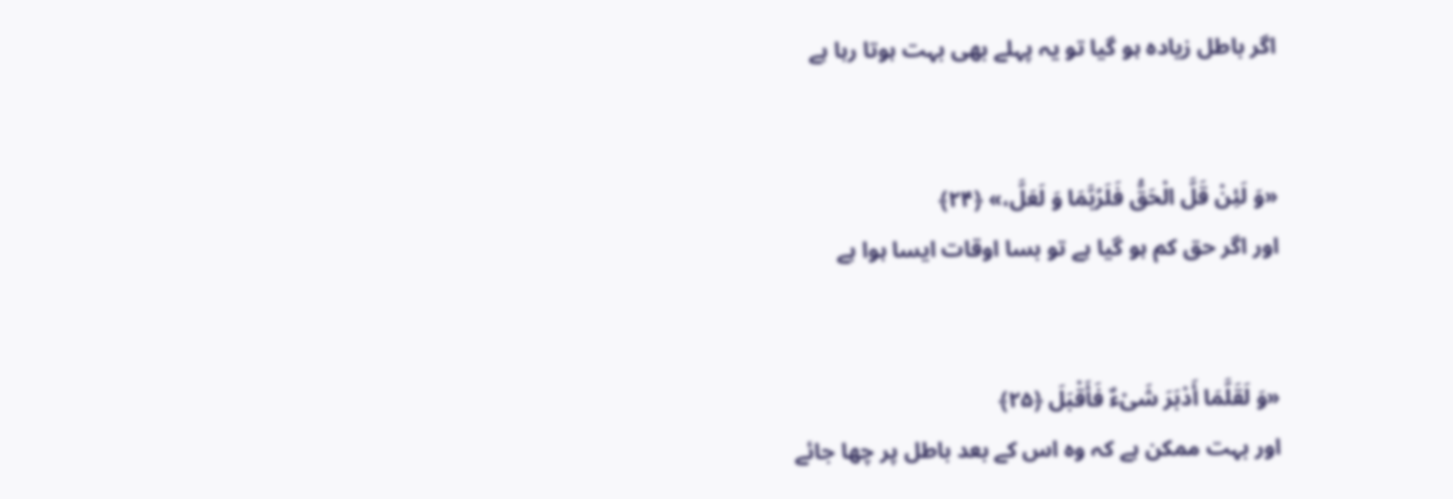اگر باطل زیادہ ہو گیا تو یہ پہلے بھی بہت ہوتا رہا ہے


«وَ لَئِنْ قَلَّ الْحَقُّ فَلَرُبَّمَا وَ لَعَلَّ،» ﴿۲۴﴾
اور اگر حق کم ہو گیا ہے تو بسا اوقات ایسا ہوا ہے


«وَ لَقَلَّمَا أَدْبَرَ شَیْءٌ فَأَقْبَلَ ﴿۲۵﴾
اور بہت ممکن ہے کہ وہ اس کے بعد باطل پر چھا جائے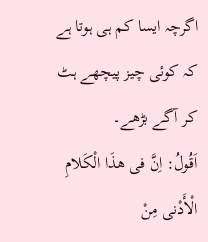اگرچہ ایسا کم ہی ہوتا ہے کہ کوئی چیز پیچھے ہٹ کر آگے بڑھے۔
اَقُولُ: اِنَّ فى هذَا الْكَلامِ الْأَدْنى مِنْ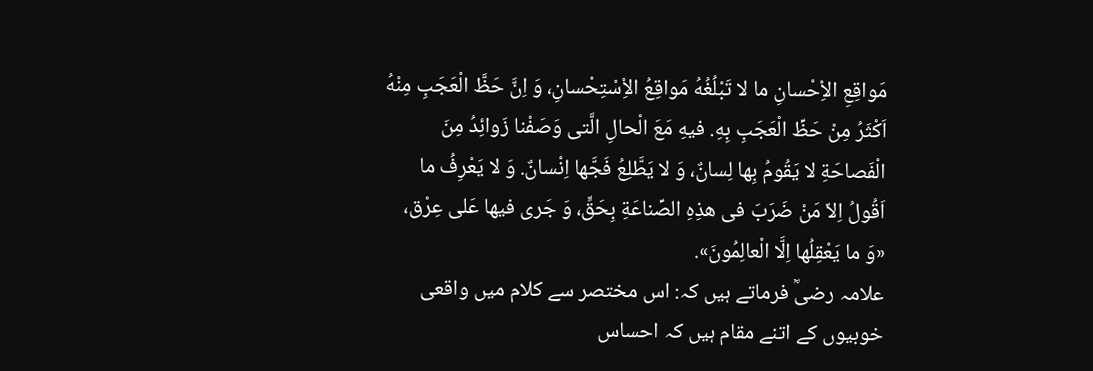مَواقِعِ الاِْحْسانِ ما لا تَبْلُغُهُ مَواقِعُ الاِْسْتِحْسانِ، وَ اِنَّ حَظَّ الْعَجَبِ مِنْهُ اَكْثَرُ مِنْ حَظِّ الْعَجَبِ بِهِ. فيهِ مَعَ الْحالِ الَّتى وَصَفْنا زَوائِدُ مِنَ الْفَصاحَةِ لا يَقُومُ بِها لِسانٌ، وَ لا يَطَّلِعُ فَجَّها اِنْسانٌ. وَ لا يَعْرِفُ ما اَقُولُ اِلاّ مَنْ ضَرَبَ فى هذِهِ الصِّناعَةِ بِحَقٍّ، وَ جَرى فيها عَلى عِرْق، «وَ ما يَعْقِلُها اِلَّا الْعالِمُونَ».
علامہ رضیؒ فرماتے ہیں کہ: اس مختصر سے کلام میں واقعی خوبیوں کے اتنے مقام ہیں کہ احساس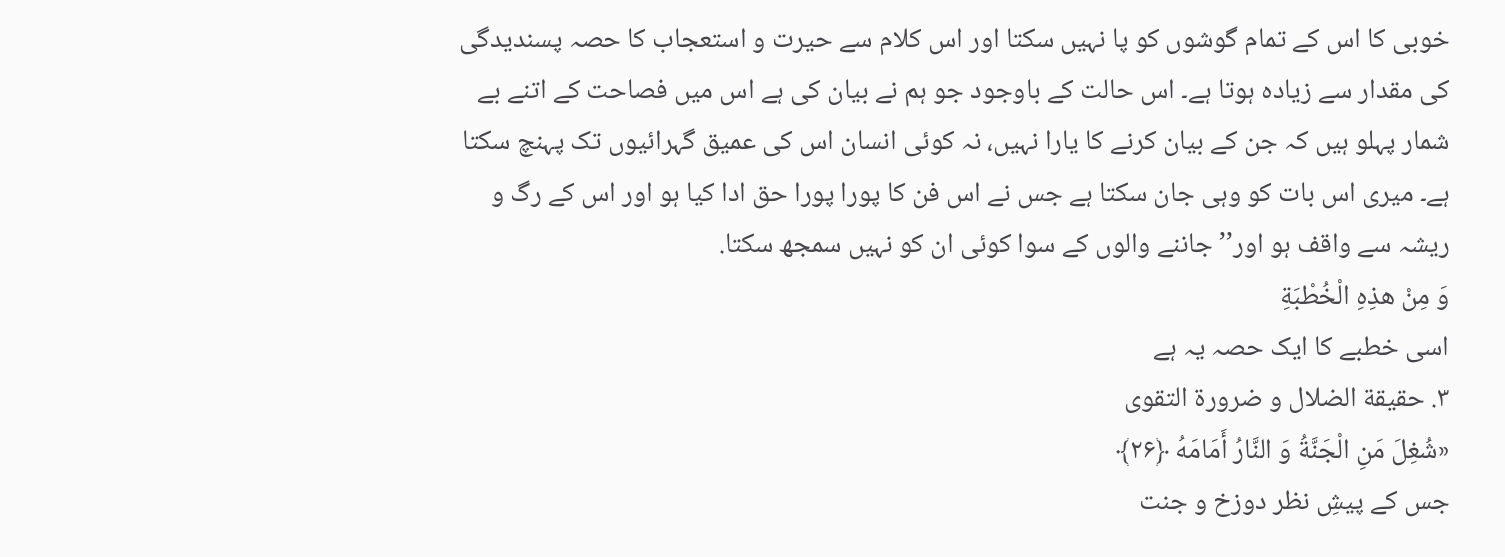خوبی کا اس کے تمام گوشوں کو پا نہیں سکتا اور اس کلام سے حیرت و استعجاب کا حصہ پسندیدگی کی مقدار سے زیادہ ہوتا ہے۔ اس حالت کے باوجود جو ہم نے بیان کی ہے اس میں فصاحت کے اتنے بے شمار پہلو ہیں کہ جن کے بیان کرنے کا یارا نہیں، نہ کوئی انسان اس کی عمیق گہرائیوں تک پہنچ سکتا ہے۔ میری اس بات کو وہی جان سکتا ہے جس نے اس فن کا پورا پورا حق ادا کیا ہو اور اس کے رگ و ریشہ سے واقف ہو اور’’جاننے والوں کے سوا کوئی ان کو نہیں سمجھ سکتا.
وَ مِنْ هذِهِ الْخُطْبَةِ
اسی خطبے کا ایک حصہ یہ ہے
۳. حقيقة الضلال و ضرورة التقوى
«شُغِلَ مَنِ الْجَنَّةُ وَ النَّارُ أَمَامَهُ ﴿۲۶﴾
جس کے پیشِ نظر دوزخ و جنت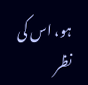ہو، اس کی نظر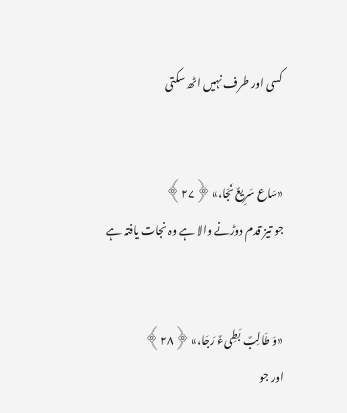کسی اور طرف نہیں اٹھ سکتی


«سَاع سَرِیعٌ نَجَا،» ﴿۲۷﴾
جو تیز قدم دوڑنے والا ہے وہ نجات یافتہ ہے


«وَ طَالِبٌ بَطِیءٌ رَجَا،» ﴿۲۸﴾
اور جو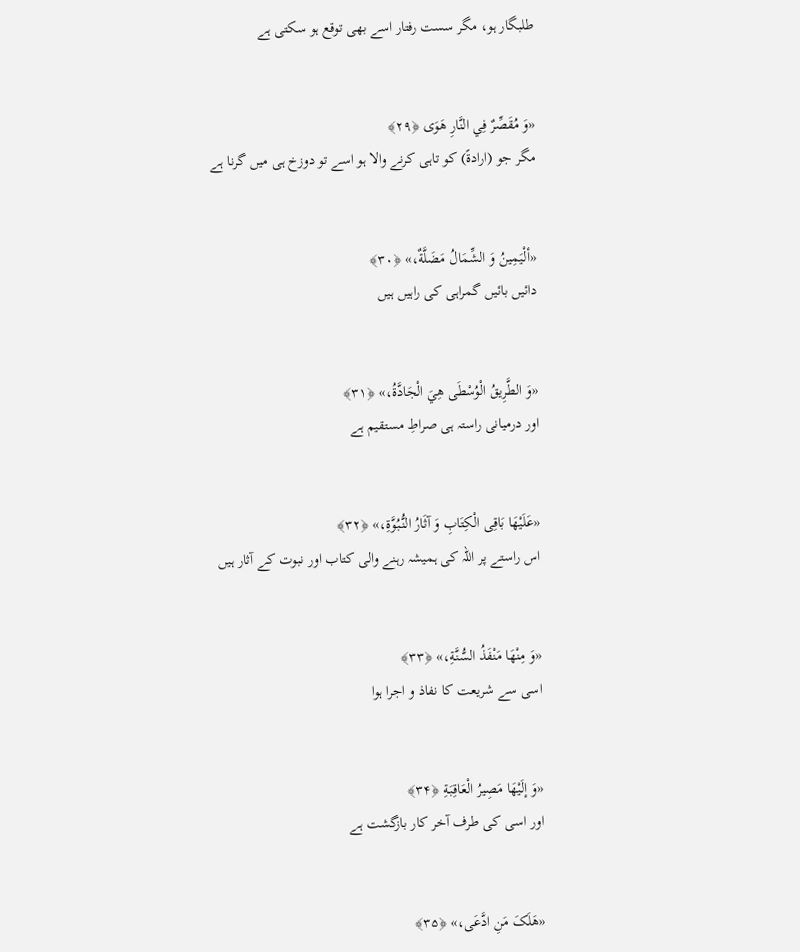طلبگار ہو، مگر سست رفتار اسے بھی توقع ہو سکتی ہے


«وَ مُقَصِّرٌ فِي النَّارِ هَوَی ﴿۲۹﴾
مگر جو (ارادةً) کو تاہی کرنے والا ہو اسے تو دوزخ ہی میں گرنا ہے


«ألْیَمِینُ وَ الشِّمَالُ مَضَلَّةٌ،» ﴿۳۰﴾
دائیں بائیں گمراہی کی راہیں ہیں


«وَ الطَّرِیقُ الْوُسْطَی هِيَ الْجَادَّةُ،» ﴿۳۱﴾
اور درمیانی راستہ ہی صراطِ مستقیم ہے


«عَلَيْهَا بَاقِی الْکِتَابِ وَ آثَارُ النُّبُوَّةِ،» ﴿۳۲﴾
اس راستے پر اللہ کی ہمیشہ رہنے والی کتاب اور نبوت کے آثار ہیں


«وَ مِنْهَا مَنْفَذُ السُّنَّةِ،» ﴿۳۳﴾
اسی سے شریعت کا نفاذ و اجرا ہوا


«وَ إلَيْهَا مَصِیرُ الْعَاقِبَةِ ﴿۳۴﴾
اور اسی کی طرف آخر کار بازگشت ہے


«هَلَکَ مَنِ ادَّعَی،» ﴿۳۵﴾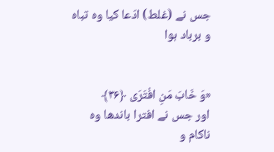جس نے (غلط) ادّعا کیا وہ تباہ و برباد ہوا


«وَ خَابَ مَنِ افْتَرَی ﴿۳۶﴾
اور جس نے افترا باندھا وہ ناکام و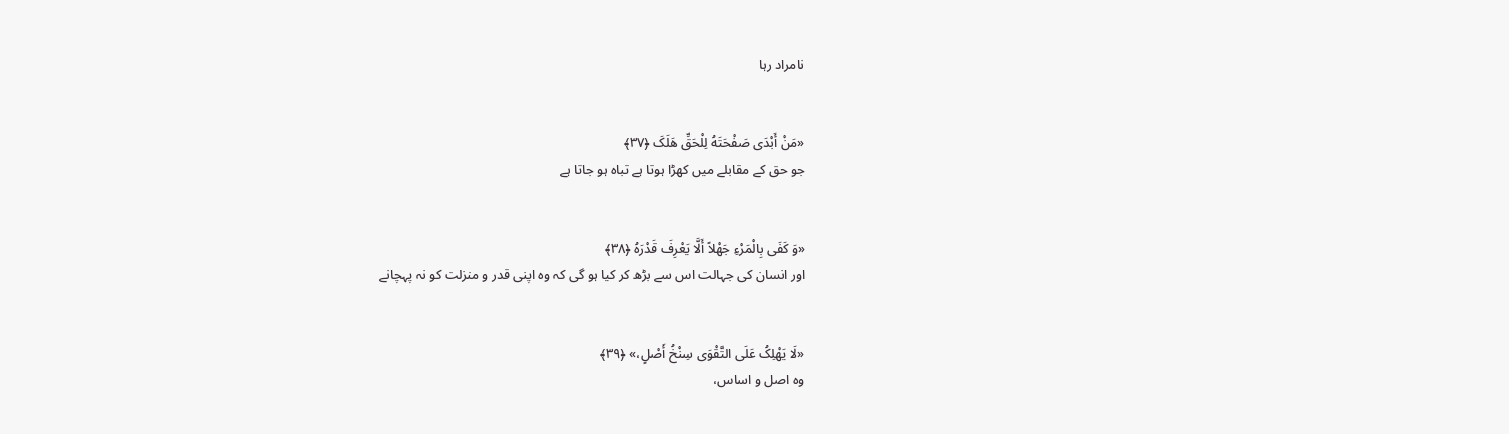نامراد رہا


«مَنْ أَبْدَی صَفْحَتَهُ لِلْحَقِّ هَلَکَ ﴿۳۷﴾
جو حق کے مقابلے میں کھڑا ہوتا ہے تباہ ہو جاتا ہے


«وَ کَفَی بِالْمَرْءِ جَهْلاً أَلَّا یَعْرِفَ قَدْرَهُ ﴿۳۸﴾
اور انسان کی جہالت اس سے بڑھ کر کیا ہو گی کہ وہ اپنی قدر و منزلت کو نہ پہچانے


«لَا یَهْلِکُ عَلَى التَّقْوَی سِنْخُ أَصْلٍ،» ﴿۳۹﴾
وہ اصل و اساس،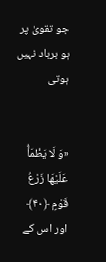جو تقویٰ پر ہو برباد نہیں ہوتی


«وَ لَا یَظْمَأُ عَلَيْهَا زَرْعُ قَوْمٍ ﴿۴۰﴾
اور اس کے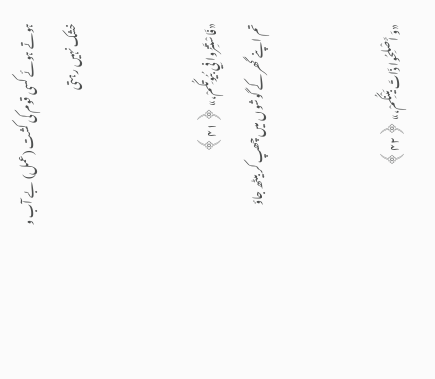ہوتے ہوئے کسی قوم کی کشت (عمل) بے آب و خشک نہیں رہتی


«فَاسْتَتِرُوا فِي بُیُوتِکُمْ،» ﴿۴۱﴾
تم اپنے گھر کے گوشوں میں چھپ کر بیٹھ جاؤ


«وَ أَصْلِحُوا ذَاتَ بَیْنِکُمْ،» ﴿۴۲﴾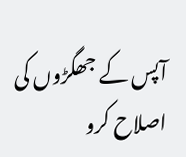آپس کے جھگڑوں کی اصلاح کرو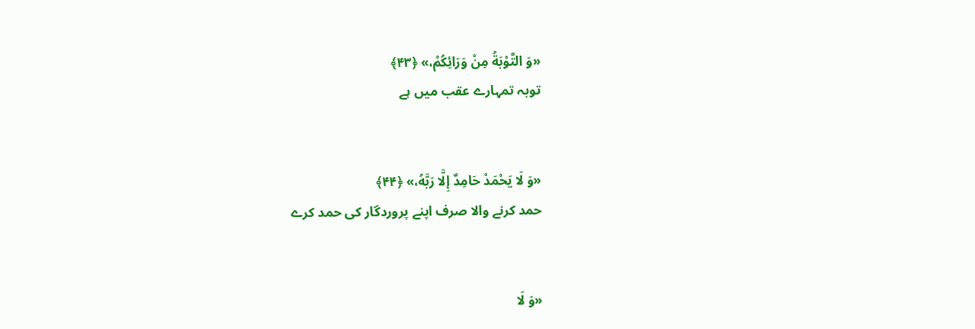«وَ التَّوْبَةُ مِنْ وَرَائِکُمْ،» ﴿۴۳﴾
توبہ تمہارے عقب میں ہے


«وَ لَا یَحْمَدْ حَامِدٌ إِلَّا رَبَّهُ،» ﴿۴۴﴾
حمد کرنے والا صرف اپنے پروردگار کی حمد کرے


«وَ لَا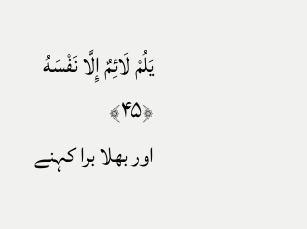یَلُمْ لَائِمٌ إِلَّا نَفْسَهُ ﴿۴۵﴾
اور بھلا برا کہنے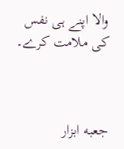والا اپنے ہی نفس کی ملامت کرے۔



جعبه ابزار